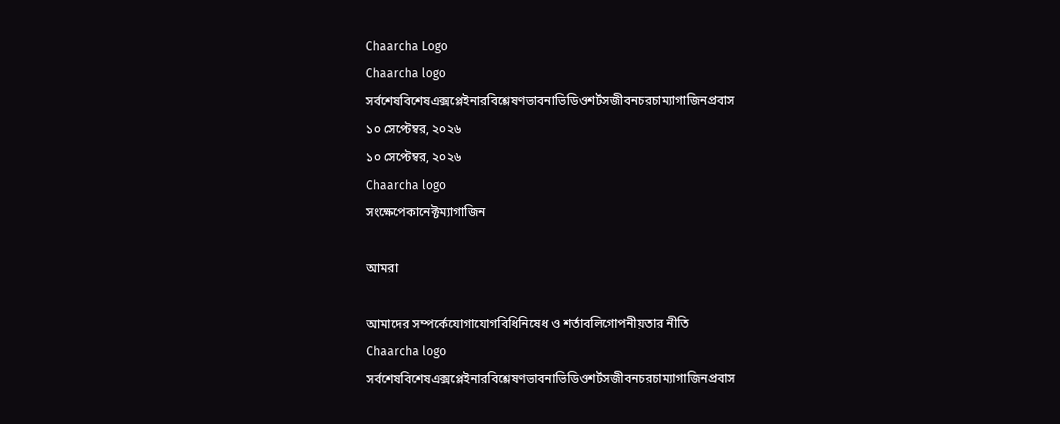Chaarcha Logo
Chaarcha logo
সর্বশেষবিশেষএক্সপ্লেইনারবিশ্লেষণভাবনাভিডিওশর্টসজীবনচরচাম্যাগাজিনপ্রবাস
১০ সেপ্টেম্বর, ২০২৬
১০ সেপ্টেম্বর, ২০২৬
Chaarcha logo
সংক্ষেপেকানেক্টম্যাগাজিন

আমরা

আমাদের সম্পর্কেযোগাযোগবিধিনিষেধ ও শর্তাবলিগোপনীয়তার নীতি
Chaarcha logo
সর্বশেষবিশেষএক্সপ্লেইনারবিশ্লেষণভাবনাভিডিওশর্টসজীবনচরচাম্যাগাজিনপ্রবাস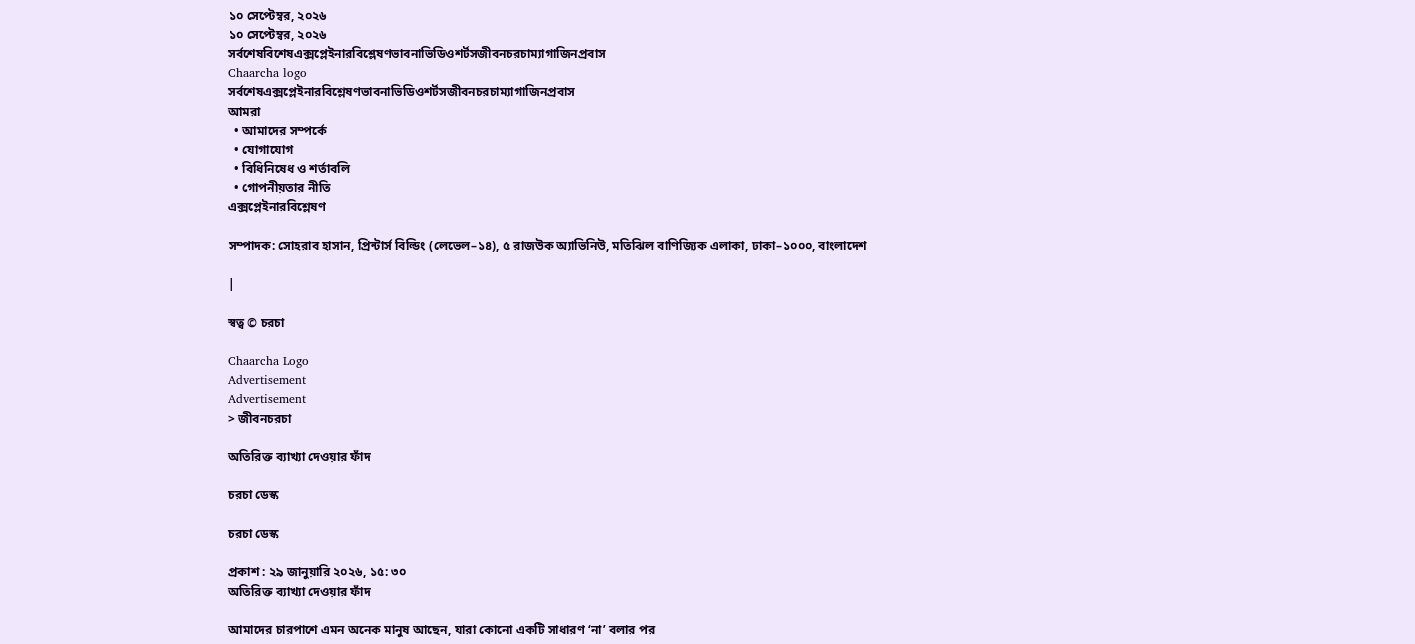১০ সেপ্টেম্বর, ২০২৬
১০ সেপ্টেম্বর, ২০২৬
সর্বশেষবিশেষএক্সপ্লেইনারবিশ্লেষণভাবনাভিডিওশর্টসজীবনচরচাম্যাগাজিনপ্রবাস
Chaarcha logo
সর্বশেষএক্সপ্লেইনারবিশ্লেষণভাবনাভিডিওশর্টসজীবনচরচাম্যাগাজিনপ্রবাস
আমরা
  • আমাদের সম্পর্কে
  • যোগাযোগ
  • বিধিনিষেধ ও শর্তাবলি
  • গোপনীয়তার নীতি
এক্সপ্লেইনারবিশ্লেষণ

সম্পাদক: সোহরাব হাসান, প্রিন্টার্স বিল্ডিং (লেভেল–১৪), ৫ রাজউক অ্যাভিনিউ, মতিঝিল বাণিজ্যিক এলাকা, ঢাকা–১০০০, বাংলাদেশ

|

স্বত্ব © চরচা

Chaarcha Logo
Advertisement
Advertisement
> জীবনচরচা

অতিরিক্ত ব্যাখ্যা দেওয়ার ফাঁদ

চরচা ডেস্ক

চরচা ডেস্ক

প্রকাশ : ২৯ জানুয়ারি ২০২৬, ১৫: ৩০
অতিরিক্ত ব্যাখ্যা দেওয়ার ফাঁদ

আমাদের চারপাশে এমন অনেক মানুষ আছেন, যারা কোনো একটি সাধারণ ‘না’ বলার পর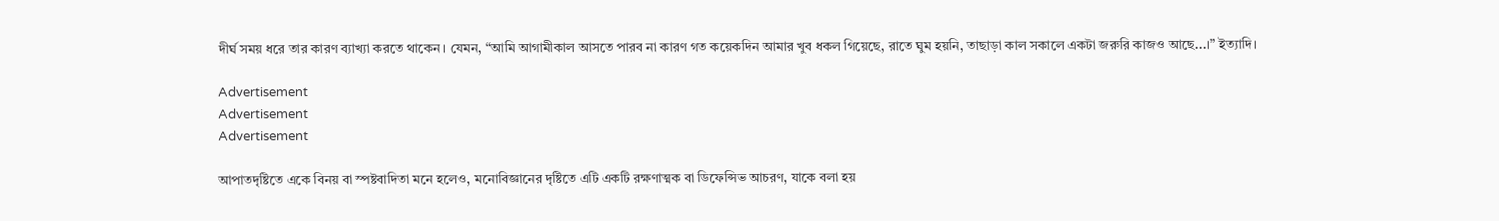দীর্ঘ সময় ধরে তার কারণ ব্যাখ্যা করতে থাকেন। যেমন, “আমি আগামীকাল আসতে পারব না কারণ গত কয়েকদিন আমার খুব ধকল গিয়েছে, রাতে ঘুম হয়নি, তাছাড়া কাল সকালে একটা জরুরি কাজও আছে...।” ইত্যাদি।

Advertisement
Advertisement
Advertisement

আপাতদৃষ্টিতে একে বিনয় বা স্পষ্টবাদিতা মনে হলেও, মনোবিজ্ঞানের দৃষ্টিতে এটি একটি রক্ষণাত্মক বা ডিফেন্সিভ আচরণ, যাকে বলা হয়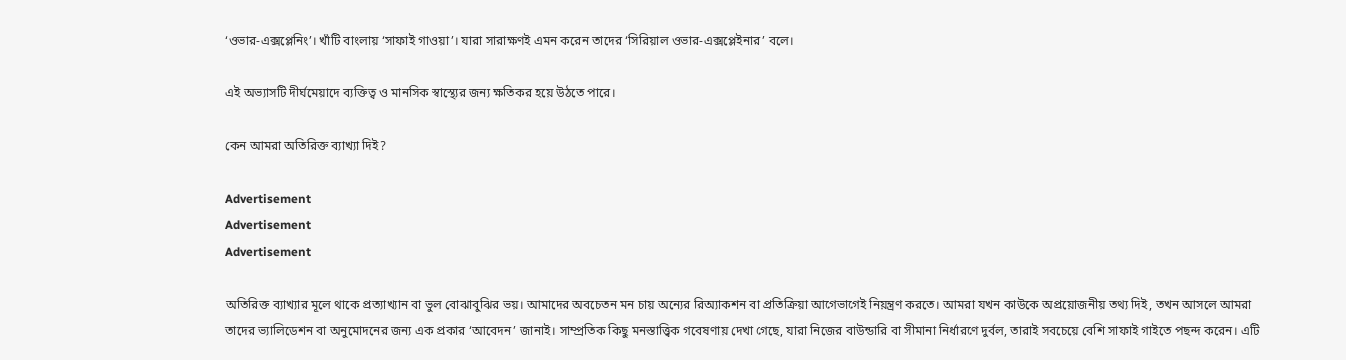‘ওভার-এক্সপ্লেনিং’। খাঁটি বাংলায় ‘সাফাই গাওয়া’। যারা সারাক্ষণই এমন করেন তাদের ‘সিরিয়াল ওভার-এক্সপ্লেইনার’ বলে।

এই অভ্যাসটি দীর্ঘমেয়াদে ব্যক্তিত্ব ও মানসিক স্বাস্থ্যের জন্য ক্ষতিকর হয়ে উঠতে পারে।

কেন আমরা অতিরিক্ত ব্যাখ্যা দিই?

Advertisement
Advertisement
Advertisement

অতিরিক্ত ব্যাখ্যার মূলে থাকে প্রত্যাখ্যান বা ভুল বোঝাবুঝির ভয়। আমাদের অবচেতন মন চায় অন্যের রিঅ্যাকশন বা প্রতিক্রিয়া আগেভাগেই নিয়ন্ত্রণ করতে। আমরা যখন কাউকে অপ্রয়োজনীয় তথ্য দিই, তখন আসলে আমরা তাদের ভ্যালিডেশন বা অনুমোদনের জন্য এক প্রকার ‘আবেদন’ জানাই। সাম্প্রতিক কিছু মনস্তাত্ত্বিক গবেষণায় দেখা গেছে, যারা নিজের বাউন্ডারি বা সীমানা নির্ধারণে দুর্বল, তারাই সবচেয়ে বেশি সাফাই গাইতে পছন্দ করেন। এটি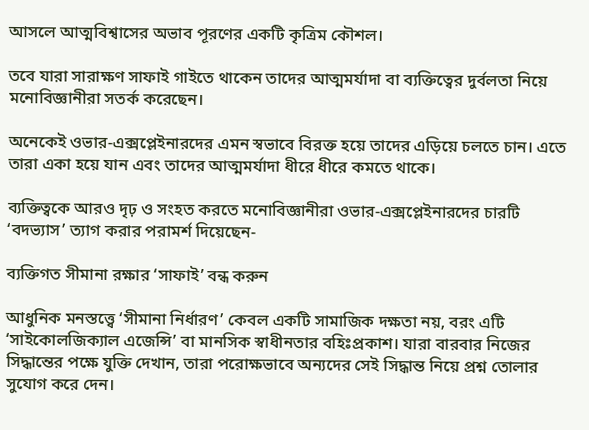আসলে আত্মবিশ্বাসের অভাব পূরণের একটি কৃত্রিম কৌশল।

তবে যারা সারাক্ষণ সাফাই গাইতে থাকেন তাদের আত্মমর্যাদা বা ব্যক্তিত্বের দুর্বলতা নিয়ে মনোবিজ্ঞানীরা সতর্ক করেছেন।

অনেকেই ওভার-এক্সপ্লেইনারদের এমন স্বভাবে বিরক্ত হয়ে তাদের এড়িয়ে চলতে চান। এতে তারা একা হয়ে যান এবং তাদের আত্মমর্যাদা ধীরে ধীরে কমতে থাকে।

ব্যক্তিত্বকে আরও দৃঢ় ও সংহত করতে মনোবিজ্ঞানীরা ওভার-এক্সপ্লেইনারদের চারটি ‘বদভ্যাস’ ত্যাগ করার পরামর্শ দিয়েছেন-

ব্যক্তিগত সীমানা রক্ষার ‘সাফাই’ বন্ধ করুন

আধুনিক মনস্তত্ত্বে ‘সীমানা নির্ধারণ’ কেবল একটি সামাজিক দক্ষতা নয়, বরং এটি ‘সাইকোলজিক্যাল এজেন্সি’ বা মানসিক স্বাধীনতার বহিঃপ্রকাশ। যারা বারবার নিজের সিদ্ধান্তের পক্ষে যুক্তি দেখান, তারা পরোক্ষভাবে অন্যদের সেই সিদ্ধান্ত নিয়ে প্রশ্ন তোলার সুযোগ করে দেন।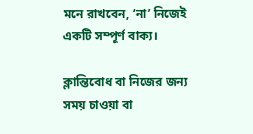মনে রাখবেন, ‘না’ নিজেই একটি সম্পূর্ণ বাক্য।

ক্লান্তিবোধ বা নিজের জন্য সময় চাওয়া বা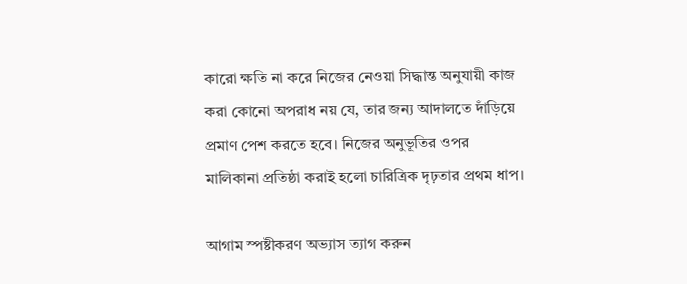কারো ক্ষতি না করে নিজের নেওয়া সিদ্ধান্ত অনুযায়ী কাজ করা কোনো অপরাধ নয় যে, তার জন্য আদালতে দাঁড়িয়ে প্রমাণ পেশ করতে হবে। নিজের অনুভূতির ওপর মালিকানা প্রতিষ্ঠা করাই হলো চারিত্রিক দৃঢ়তার প্রথম ধাপ।

আগাম স্পষ্টীকরণ অভ্যাস ত্যাগ করুন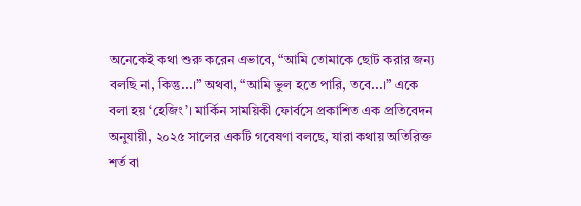অনেকেই কথা শুরু করেন এভাবে, “আমি তোমাকে ছোট করার জন্য বলছি না, কিন্তু...।” অথবা, “আমি ভুল হতে পারি, তবে...।” একে বলা হয় ‘হেজিং’। মার্কিন সাময়িকী ফোর্বসে প্রকাশিত এক প্রতিবেদন অনুযায়ী, ২০২৫ সালের একটি গবেষণা বলছে, যারা কথায় অতিরিক্ত শর্ত বা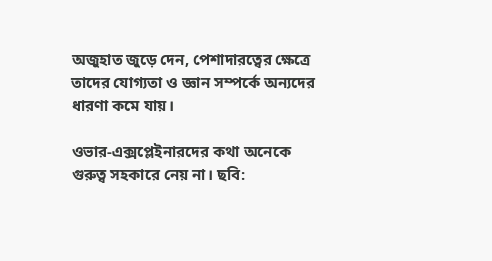অজুহাত জুড়ে দেন, পেশাদারত্বের ক্ষেত্রে তাদের যোগ্যতা ও জ্ঞান সম্পর্কে অন্যদের ধারণা কমে যায়।

ওভার-এক্সপ্লেইনারদের কথা অনেকে গুরুত্ব সহকারে নেয় না। ছবি: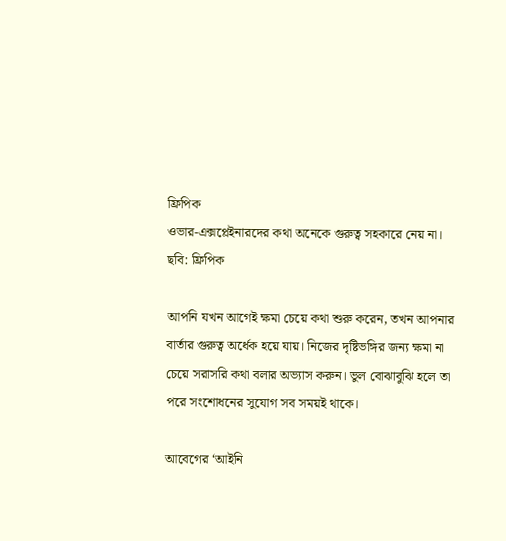ফ্রিপিক
ওভার-এক্সপ্লেইনারদের কথা অনেকে গুরুত্ব সহকারে নেয় না। ছবি: ফ্রিপিক

আপনি যখন আগেই ক্ষমা চেয়ে কথা শুরু করেন, তখন আপনার বার্তার গুরুত্ব অর্ধেক হয়ে যায়। নিজের দৃষ্টিভঙ্গির জন্য ক্ষমা না চেয়ে সরাসরি কথা বলার অভ্যাস করুন। ভুল বোঝাবুঝি হলে তা পরে সংশোধনের সুযোগ সব সময়ই থাকে।

আবেগের ‘আইনি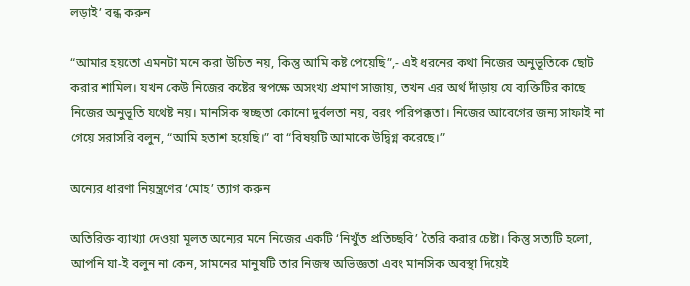লড়াই’ বন্ধ করুন

“আমার হয়তো এমনটা মনে করা উচিত নয়, কিন্তু আমি কষ্ট পেয়েছি”,- এই ধরনের কথা নিজের অনুভূতিকে ছোট করার শামিল। যখন কেউ নিজের কষ্টের স্বপক্ষে অসংখ্য প্রমাণ সাজায়, তখন এর অর্থ দাঁড়ায় যে ব্যক্তিটির কাছে নিজের অনুভূতি যথেষ্ট নয়। মানসিক স্বচ্ছতা কোনো দুর্বলতা নয়, বরং পরিপক্কতা। নিজের আবেগের জন্য সাফাই না গেয়ে সরাসরি বলুন, “আমি হতাশ হয়েছি।” বা “বিষয়টি আমাকে উদ্বিগ্ন করেছে।”

অন্যের ধারণা নিয়ন্ত্রণের ‘মোহ’ ত্যাগ করুন

অতিরিক্ত ব্যাখ্যা দেওয়া মূলত অন্যের মনে নিজের একটি ‘নিখুঁত প্রতিচ্ছবি’ তৈরি করার চেষ্টা। কিন্তু সত্যটি হলো, আপনি যা-ই বলুন না কেন, সামনের মানুষটি তার নিজস্ব অভিজ্ঞতা এবং মানসিক অবস্থা দিয়েই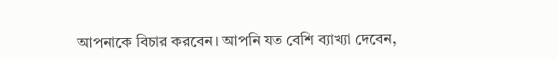আপনাকে বিচার করবেন। আপনি যত বেশি ব্যাখ্যা দেবেন,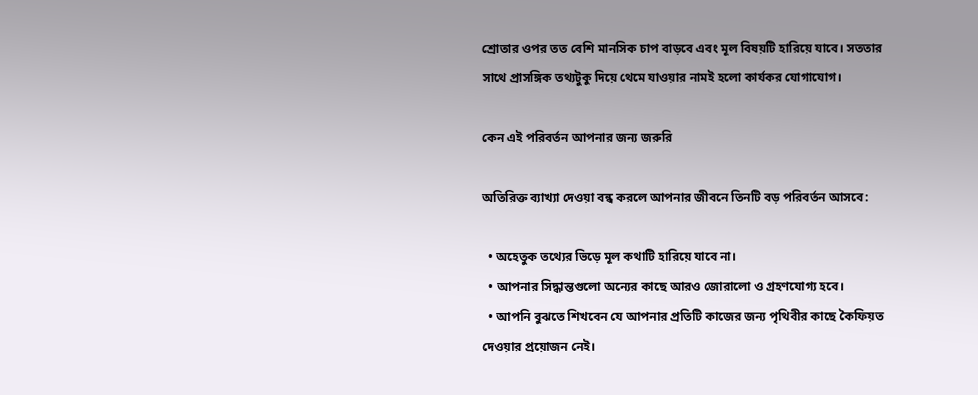শ্রোতার ওপর তত বেশি মানসিক চাপ বাড়বে এবং মূল বিষয়টি হারিয়ে যাবে। সততার সাথে প্রাসঙ্গিক তথ্যটুকু দিয়ে থেমে যাওয়ার নামই হলো কার্যকর যোগাযোগ।

কেন এই পরিবর্তন আপনার জন্য জরুরি

অতিরিক্ত ব্যাখ্যা দেওয়া বন্ধ করলে আপনার জীবনে তিনটি বড় পরিবর্তন আসবে:

  • অহেতুক তথ্যের ভিড়ে মূল কথাটি হারিয়ে যাবে না।
  • আপনার সিদ্ধান্তগুলো অন্যের কাছে আরও জোরালো ও গ্রহণযোগ্য হবে।
  • আপনি বুঝতে শিখবেন যে আপনার প্রতিটি কাজের জন্য পৃথিবীর কাছে কৈফিয়ত দেওয়ার প্রয়োজন নেই।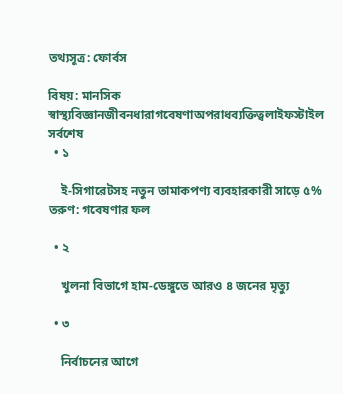তথ্যসূত্র: ফোর্বস

বিষয়: মানসিক স্বাস্থ্যবিজ্ঞানজীবনধারাগবেষণাঅপরাধব্যক্তিত্বলাইফস্টাইল
সর্বশেষ
  • ১

    ই-সিগারেটসহ নতুন তামাকপণ্য ব্যবহারকারী সাড়ে ৫% তরুণ: গবেষণার ফল

  • ২

    খুলনা বিভাগে হাম-ডেঙ্গুতে আরও ৪ জনের মৃত্যু

  • ৩

    নির্বাচনের আগে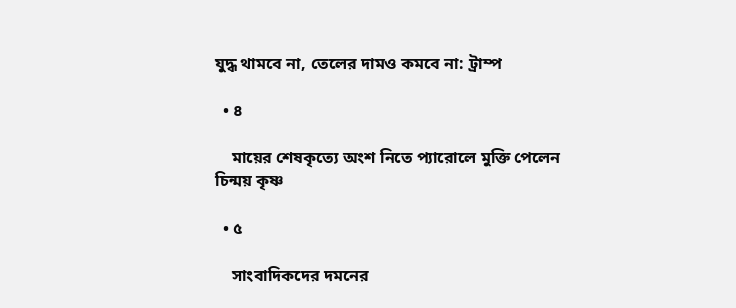যুদ্ধ থামবে না, তেলের দামও কমবে না: ট্রাম্প

  • ৪

    মায়ের শেষকৃত্যে অংশ নিতে প্যারোলে মুক্তি পেলেন চিন্ময় কৃষ্ণ

  • ৫

    সাংবাদিকদের দমনের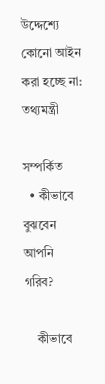উদ্দেশ্যে কোনো আইন করা হচ্ছে না: তথ্যমন্ত্রী

সম্পর্কিত
  • কীভাবে বুঝবেন আপনি গরিব?

    কীভাবে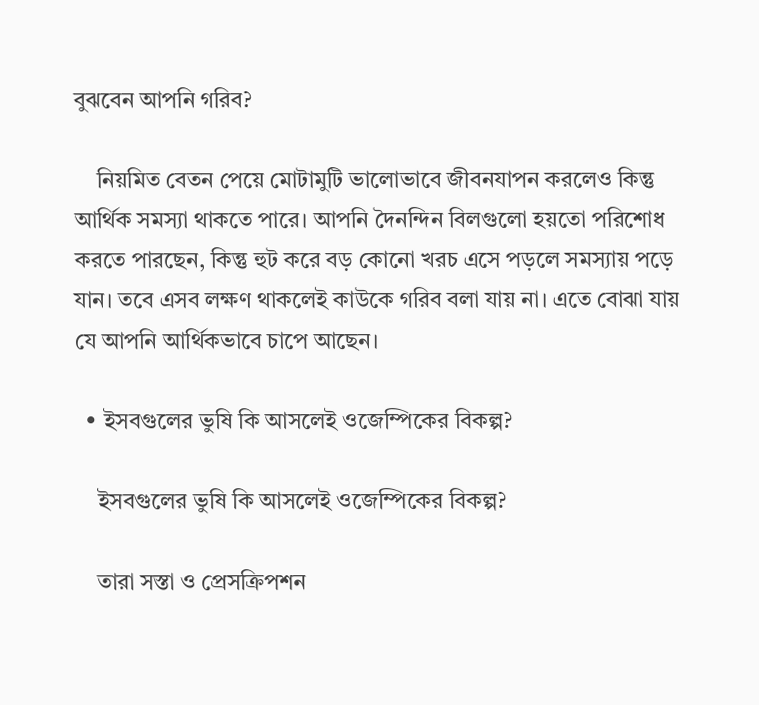বুঝবেন আপনি গরিব?

    নিয়মিত বেতন পেয়ে মোটামুটি ভালোভাবে জীবনযাপন করলেও কিন্তু আর্থিক সমস্যা থাকতে পারে। আপনি দৈনন্দিন বিলগুলো হয়তো পরিশোধ করতে পারছেন, কিন্তু হুট করে বড় কোনো খরচ এসে পড়লে সমস্যায় পড়ে যান। তবে এসব লক্ষণ থাকলেই কাউকে গরিব বলা যায় না। এতে বোঝা যায় যে আপনি আর্থিকভাবে চাপে আছেন।

  • ইসবগুলের ভুষি কি আসলেই ওজেম্পিকের বিকল্প?

    ইসবগুলের ভুষি কি আসলেই ওজেম্পিকের বিকল্প?

    তারা সস্তা ও প্রেসক্রিপশন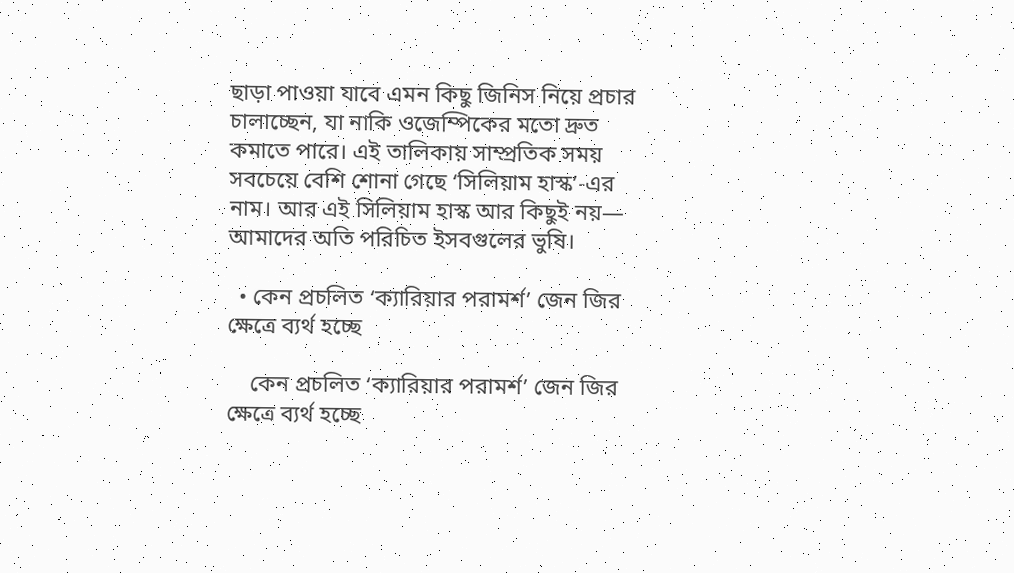ছাড়া পাওয়া যাবে এমন কিছু জিনিস নিয়ে প্রচার চালাচ্ছেন, যা নাকি ওজেম্পিকের মতো দ্রুত কমাতে পারে। এই তালিকায় সাম্প্রতিক সময় সবচেয়ে বেশি শোনা গেছে ‘সিলিয়াম হাস্ক’-এর নাম। আর এই সিলিয়াম হাস্ক আর কিছুই নয়— আমাদের অতি পরিচিত ইসবগুলের ভুষি।

  • কেন প্রচলিত ‘ক্যারিয়ার পরামর্শ’ জেন জির ক্ষেত্রে ব্যর্থ হচ্ছে

    কেন প্রচলিত ‘ক্যারিয়ার পরামর্শ’ জেন জির ক্ষেত্রে ব্যর্থ হচ্ছে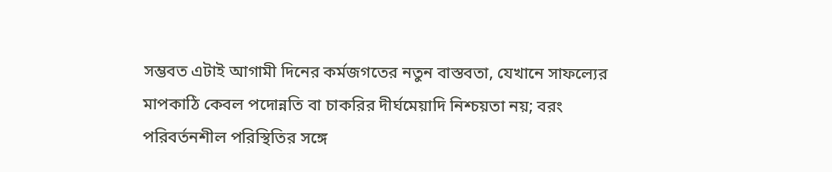সম্ভবত এটাই আগামী দিনের কর্মজগতের নতুন বাস্তবতা, যেখানে সাফল্যের মাপকাঠি কেবল পদোন্নতি বা চাকরির দীর্ঘমেয়াদি নিশ্চয়তা নয়; বরং পরিবর্তনশীল পরিস্থিতির সঙ্গে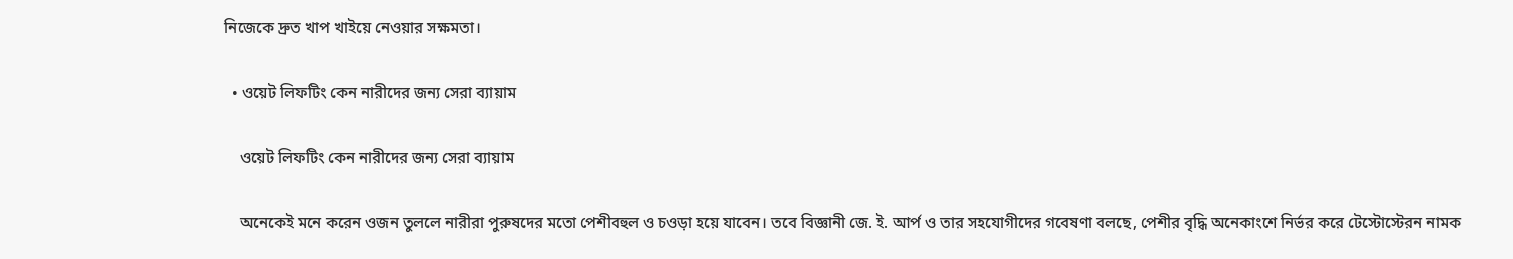নিজেকে দ্রুত খাপ খাইয়ে নেওয়ার সক্ষমতা।

  • ওয়েট লিফটিং কেন নারীদের জন্য সেরা ব্যায়াম

    ওয়েট লিফটিং কেন নারীদের জন্য সেরা ব্যায়াম

    অনেকেই মনে করেন ওজন তুললে নারীরা পুরুষদের মতো পেশীবহুল ও চওড়া হয়ে যাবেন। তবে বিজ্ঞানী জে. ই. আর্প ও তার সহযোগীদের গবেষণা বলছে, পেশীর বৃদ্ধি অনেকাংশে নির্ভর করে টেস্টোস্টেরন নামক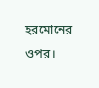হরমোনের ওপর।